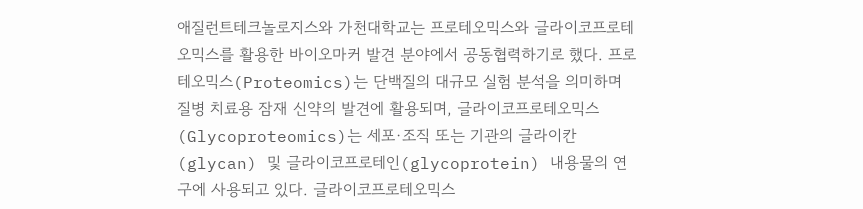애질런트테크놀로지스와 가천대학교는 프로테오믹스와 글라이코프로테오믹스를 활용한 바이오마커 발견 분야에서 공동협력하기로 했다. 프로테오믹스(Proteomics)는 단백질의 대규모 실험 분석을 의미하며 질병 치료용 잠재 신약의 발견에 활용되며, 글라이코프로테오믹스(Glycoproteomics)는 세포·조직 또는 기관의 글라이칸(glycan) 및 글라이코프로테인(glycoprotein) 내용물의 연구에 사용되고 있다. 글라이코프로테오믹스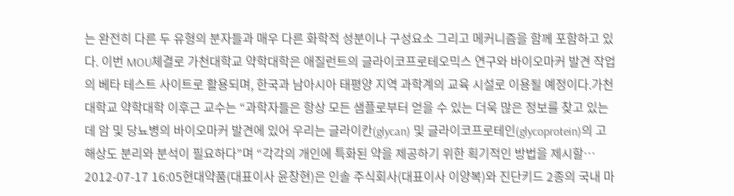는 완전히 다른 두 유형의 분자들과 매우 다른 화학적 성분이나 구성요소 그리고 메커니즘을 함께 포함하고 있다. 이번 MOU체결로 가천대학교 약학대학은 애질런트의 글라이코프로테오믹스 연구와 바이오마커 발견 작업의 베타 테스트 사이트로 활용되며, 한국과 남아시아 태평양 지역 과학계의 교육 시설로 이용될 예정이다.가천대학교 약학대학 이후근 교수는 “과학자들은 항상 모든 샘플로부터 얻을 수 있는 더욱 많은 정보를 찾고 있는데 암 및 당뇨병의 바이오마커 발견에 있어 우리는 글라이칸(glycan) 및 글라이코프로테인(glycoprotein)의 고해상도 분리와 분석이 필요하다”며 “각각의 개인에 특화된 약을 제공하기 위한 획기적인 방법을 제시할…
2012-07-17 16:05현대약품(대표이사 윤창현)은 인솔 주식회사(대표이사 이양복)와 진단키드 2종의 국내 마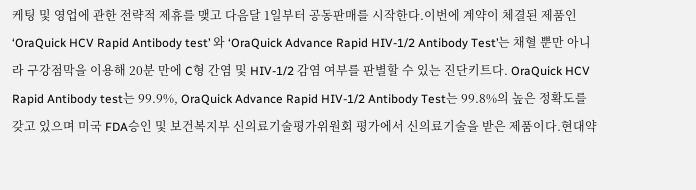케팅 및 영업에 관한 전략적 제휴를 맺고 다음달 1일부터 공동판매를 시작한다.이번에 계약이 체결된 제품인 ‘OraQuick HCV Rapid Antibody test’ 와 ‘OraQuick Advance Rapid HIV-1/2 Antibody Test’는 채혈 뿐만 아니라 구강점막을 이용해 20분 만에 C형 간염 및 HIV-1/2 감염 여부를 판별할 수 있는 진단키트다. OraQuick HCV Rapid Antibody test는 99.9%, OraQuick Advance Rapid HIV-1/2 Antibody Test는 99.8%의 높은 정확도를 갖고 있으며 미국 FDA승인 및 보건복지부 신의료기술평가위원회 평가에서 신의료기술을 받은 제품이다.현대약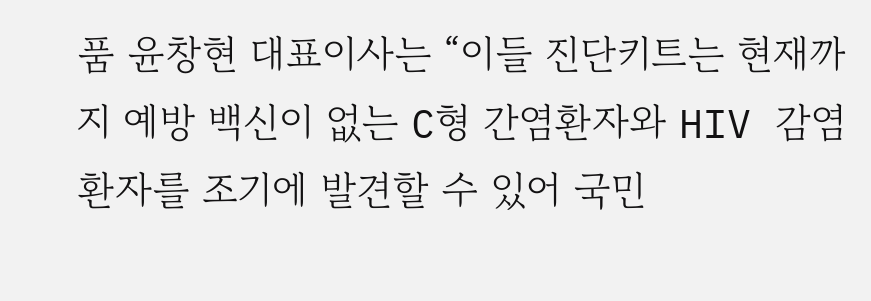품 윤창현 대표이사는 “이들 진단키트는 현재까지 예방 백신이 없는 C형 간염환자와 HIV 감염환자를 조기에 발견할 수 있어 국민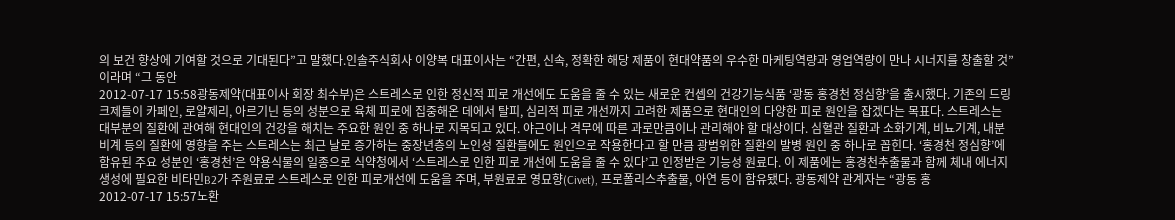의 보건 향상에 기여할 것으로 기대된다”고 말했다.인솔주식회사 이양복 대표이사는 “간편, 신속, 정확한 해당 제품이 현대약품의 우수한 마케팅역량과 영업역량이 만나 시너지를 창출할 것”이라며 “그 동안
2012-07-17 15:58광동제약(대표이사 회장 최수부)은 스트레스로 인한 정신적 피로 개선에도 도움을 줄 수 있는 새로운 컨셉의 건강기능식품 ‘광동 홍경천 정심향’을 출시했다. 기존의 드링크제들이 카페인, 로얄제리, 아르기닌 등의 성분으로 육체 피로에 집중해온 데에서 탈피, 심리적 피로 개선까지 고려한 제품으로 현대인의 다양한 피로 원인을 잡겠다는 목표다. 스트레스는 대부분의 질환에 관여해 현대인의 건강을 해치는 주요한 원인 중 하나로 지목되고 있다. 야근이나 격무에 따른 과로만큼이나 관리해야 할 대상이다. 심혈관 질환과 소화기계, 비뇨기계, 내분비계 등의 질환에 영향을 주는 스트레스는 최근 날로 증가하는 중장년층의 노인성 질환들에도 원인으로 작용한다고 할 만큼 광범위한 질환의 발병 원인 중 하나로 꼽힌다. ‘홍경천 정심향’에 함유된 주요 성분인 ‘홍경천’은 약용식물의 일종으로 식약청에서 ‘스트레스로 인한 피로 개선에 도움을 줄 수 있다’고 인정받은 기능성 원료다. 이 제품에는 홍경천추출물과 함께 체내 에너지 생성에 필요한 비타민B2가 주원료로 스트레스로 인한 피로개선에 도움을 주며, 부원료로 영묘향(Civet), 프로폴리스추출물, 아연 등이 함유됐다. 광동제약 관계자는 “광동 홍
2012-07-17 15:57노환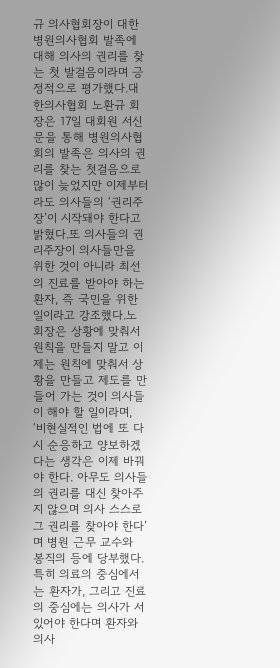규 의사협회장이 대한병원의사협회 발족에 대해 의사의 권리를 찾는 첫 발걸음이라며 긍정적으로 평가했다.대한의사협회 노환규 회장은 17일 대회원 서신문을 통해 병원의사협회의 발족은 의사의 권리를 찾는 첫걸음으로 많이 늦었지만 이제부터라도 의사들의 ‘권리주장’이 시작돼야 한다고 밝혔다.또 의사들의 권리주장이 의사들만을 위한 것이 아니라 최선의 진료를 받아야 하는 환자, 즉 국민을 위한 일이라고 강조했다.노 회장은 상황에 맞춰서 원칙을 만들지 말고 이제는 원칙에 맞춰서 상황을 만들고 제도를 만들어 가는 것이 의사들이 해야 할 일이라며, ‘비현실적인 법에 또 다시 순응하고 양보하겠다는 생각은 이제 바꿔야 한다. 아무도 의사들의 권리를 대신 찾아주지 않으며 의사 스스로 그 권리를 찾아야 한다’며 병원 근무 교수와 봉직의 등에 당부했다. 특히 의료의 중심에서는 환자가, 그리고 진료의 중심에는 의사가 서 있어야 한다며 환자와 의사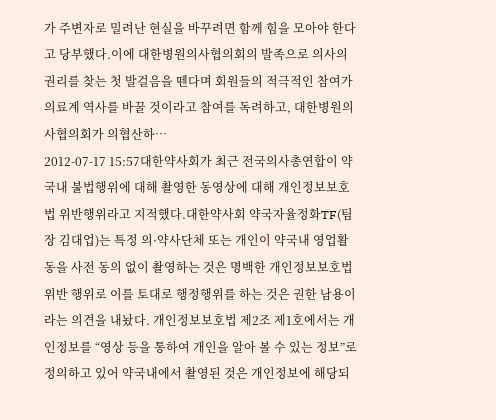가 주변자로 밀려난 현실을 바꾸려면 함께 힘을 모아야 한다고 당부했다.이에 대한병원의사협의회의 발족으로 의사의 권리를 찾는 첫 발걸음을 뗀다며 회원들의 적극적인 참여가 의료계 역사를 바꿀 것이라고 참여를 독려하고, 대한병원의사협의회가 의협산하…
2012-07-17 15:57대한약사회가 최근 전국의사총연합이 약국내 불법행위에 대해 촬영한 동영상에 대해 개인정보보호법 위반행위라고 지적했다.대한약사회 약국자율정화TF(팀장 김대업)는 특정 의·약사단체 또는 개인이 약국내 영업활동을 사전 동의 없이 촬영하는 것은 명백한 개인정보보호법 위반 행위로 이를 토대로 행정행위를 하는 것은 권한 남용이라는 의견을 내놨다. 개인정보보호법 제2조 제1호에서는 개인정보를 “영상 등을 통하여 개인을 알아 볼 수 있는 정보”로 정의하고 있어 약국내에서 촬영된 것은 개인정보에 해당되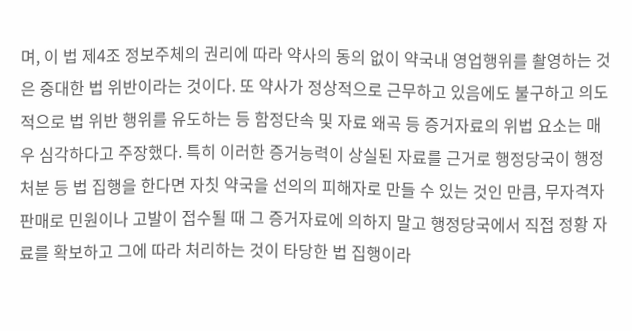며, 이 법 제4조 정보주체의 권리에 따라 약사의 동의 없이 약국내 영업행위를 촬영하는 것은 중대한 법 위반이라는 것이다. 또 약사가 정상적으로 근무하고 있음에도 불구하고 의도적으로 법 위반 행위를 유도하는 등 함정단속 및 자료 왜곡 등 증거자료의 위법 요소는 매우 심각하다고 주장했다. 특히 이러한 증거능력이 상실된 자료를 근거로 행정당국이 행정처분 등 법 집행을 한다면 자칫 약국을 선의의 피해자로 만들 수 있는 것인 만큼, 무자격자 판매로 민원이나 고발이 접수될 때 그 증거자료에 의하지 말고 행정당국에서 직접 정황 자료를 확보하고 그에 따라 처리하는 것이 타당한 법 집행이라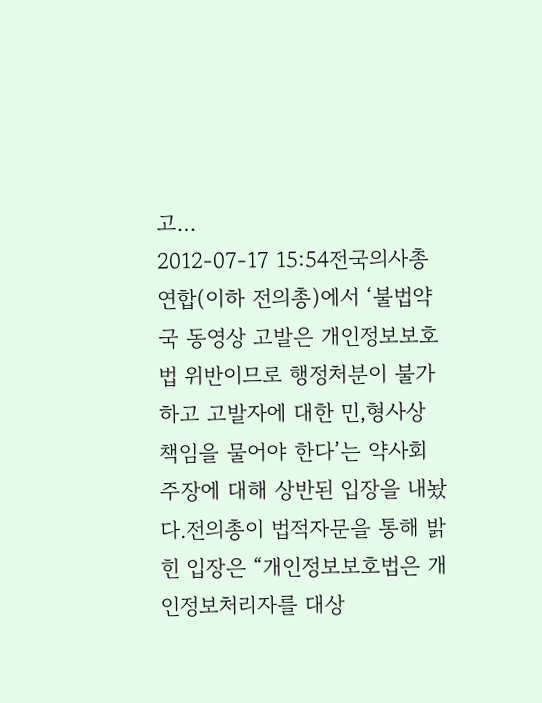고…
2012-07-17 15:54전국의사총연합(이하 전의총)에서 ‘불법약국 동영상 고발은 개인정보보호법 위반이므로 행정처분이 불가하고 고발자에 대한 민,형사상 책임을 물어야 한다’는 약사회 주장에 대해 상반된 입장을 내놨다.전의총이 법적자문을 통해 밝힌 입장은 “개인정보보호법은 개인정보처리자를 대상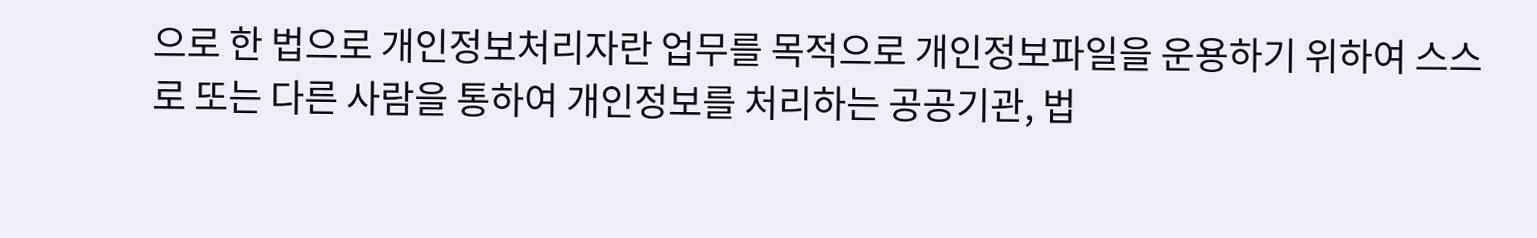으로 한 법으로 개인정보처리자란 업무를 목적으로 개인정보파일을 운용하기 위하여 스스로 또는 다른 사람을 통하여 개인정보를 처리하는 공공기관, 법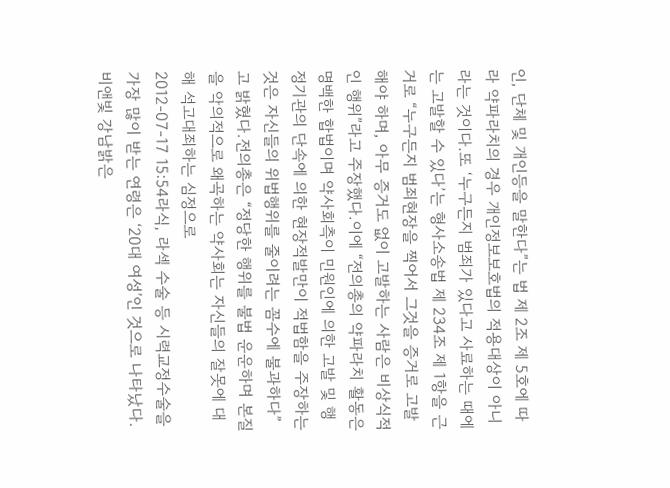인, 단체 및 개인등을 말한다”는 법 제 2조 제 5호에 따라 약파라치의 경우 개인정보보호법의 적용대상이 아니라는 것이다.또 ‘누구든지 범죄가 있다고 사료하는 때에는 고발할 수 있다’는 형사소송법 제 234조 제 1항을 근거로 “누구든지 범죄현장을 찍어서 그것을 증거로 고발해야 하며, 아무 증거도 없이 고발하는 사람은 비상식적인 행위”라고 주장했다.이에 “전의총의 약파라치 활동은 명백한 합법이며 약사회측이 민원인에 의한 고발 및 행정기관의 단속에 의한 현장적발만이 적법함을 주장하는 것은 자신들의 위법행위를 줄이려는 꼼수에 불과하다”고 밝혔다.전의총은 “정당한 행위를 불법 운운하며 본질을 악의적으로 왜곡하는 약사회는 자신들의 잘못에 대해 석고대죄하는 심정으로
2012-07-17 15:54라식, 라섹 수술 등 시력교정수술을 가장 많이 받는 연령은 ‘20대 여성’인 것으로 나타났다. 비앤빛 강남밝은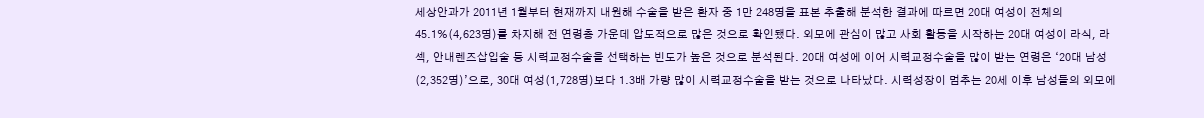세상안과가 2011년 1월부터 현재까지 내원해 수술을 받은 환자 중 1만 248명을 표본 추출해 분석한 결과에 따르면 20대 여성이 전체의 45.1%(4,623명)를 차지해 전 연령층 가운데 압도적으로 많은 것으로 확인됐다. 외모에 관심이 많고 사회 활동을 시작하는 20대 여성이 라식, 라섹, 안내렌즈삽입술 등 시력교정수술을 선택하는 빈도가 높은 것으로 분석된다. 20대 여성에 이어 시력교정수술을 많이 받는 연령은 ‘20대 남성(2,352명)’으로, 30대 여성(1,728명)보다 1.3배 가량 많이 시력교정수술을 받는 것으로 나타났다. 시력성장이 멈추는 20세 이후 남성들의 외모에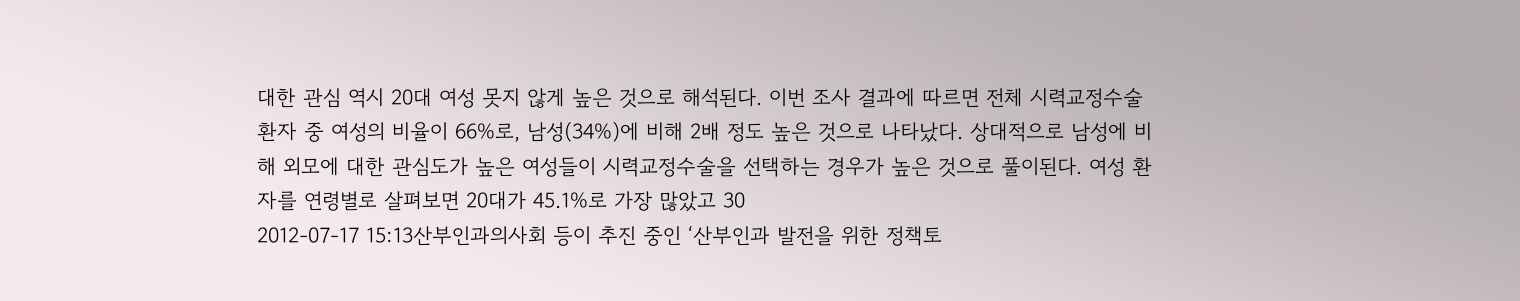대한 관심 역시 20대 여성 못지 않게 높은 것으로 해석된다. 이번 조사 결과에 따르면 전체 시력교정수술 환자 중 여성의 비율이 66%로, 남성(34%)에 비해 2배 정도 높은 것으로 나타났다. 상대적으로 남성에 비해 외모에 대한 관심도가 높은 여성들이 시력교정수술을 선택하는 경우가 높은 것으로 풀이된다. 여성 환자를 연령별로 살펴보면 20대가 45.1%로 가장 많았고 30
2012-07-17 15:13산부인과의사회 등이 추진 중인 ‘산부인과 발전을 위한 정책토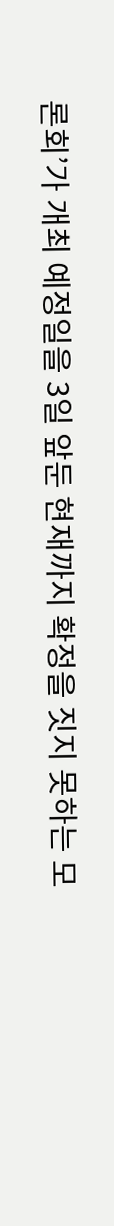론회’가 개최 예정일을 3일 앞둔 현재까지 확정을 짓지 못하는 모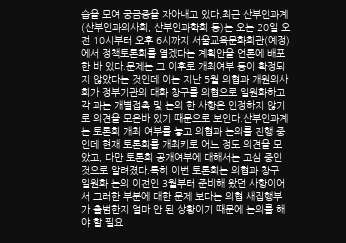습을 모여 궁금증을 자아내고 있다.최근 산부인과계(산부인과의사회, 산부인과학회 등)는 오는 20일 오전 10시부터 오후 6시까지 서울교육문화회관(예정)에서 정책토론회를 열겠다는 계획안을 언론에 배포한 바 있다.문제는 그 이후로 개최여부 등이 확정되지 않았다는 것인데 이는 지난 5월 의협과 개원의사회가 정부기관의 대화 창구를 의협으로 일원화하고 각 과는 개별접촉 및 논의 한 사항은 인정하지 않기로 의견을 모은바 있기 때문으로 보인다.산부인과계는 토론회 개최 여부를 놓고 의협과 논의를 진행 중인데 현재 토론회를 개최키로 어느 정도 의견을 모았고, 다만 토론회 공개여부에 대해서는 고심 중인 것으로 알려졌다.특히 이번 토론회는 의협과 창구 일원화 논의 이전인 3월부터 준비해 왔던 사항이어서 그러한 부분에 대한 문제 보다는 의협 새집행부가 출범한지 얼마 안 된 상황이기 때문에 논의를 해야 할 필요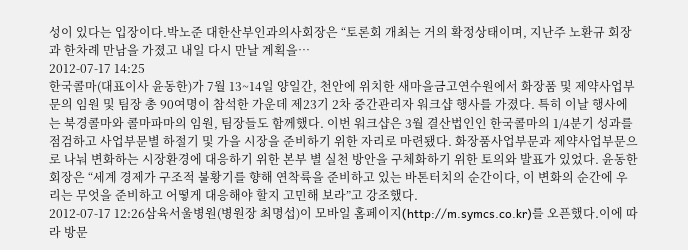성이 있다는 입장이다.박노준 대한산부인과의사회장은 “토론회 개최는 거의 확정상태이며, 지난주 노환규 회장과 한차례 만남을 가졌고 내일 다시 만날 계획을…
2012-07-17 14:25
한국콜마(대표이사 윤동한)가 7월 13~14일 양일간, 천안에 위치한 새마을금고연수원에서 화장품 및 제약사업부문의 임원 및 팀장 총 90여명이 참석한 가운데 제23기 2차 중간관리자 워크샵 행사를 가졌다. 특히 이날 행사에는 북경콜마와 콜마파마의 임원, 팀장들도 함께했다. 이번 워크샵은 3월 결산법인인 한국콜마의 1/4분기 성과를 점검하고 사업부문별 하절기 및 가을 시장을 준비하기 위한 자리로 마련됐다. 화장품사업부문과 제약사업부문으로 나눠 변화하는 시장환경에 대응하기 위한 본부 별 실천 방안을 구체화하기 위한 토의와 발표가 있었다. 윤동한 회장은 “세계 경제가 구조적 불황기를 향해 연착륙을 준비하고 있는 바톤터치의 순간이다, 이 변화의 순간에 우리는 무엇을 준비하고 어떻게 대응해야 할지 고민해 보라”고 강조했다.
2012-07-17 12:26삼육서울병원(병원장 최명섭)이 모바일 홈페이지(http://m.symcs.co.kr)를 오픈했다.이에 따라 방문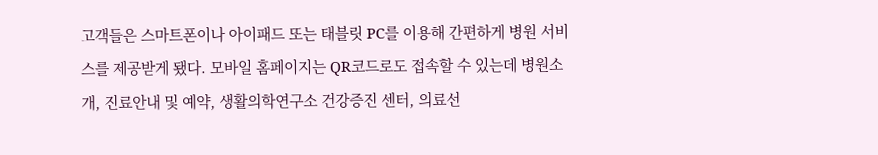고객들은 스마트폰이나 아이패드 또는 태블릿 PC를 이용해 간편하게 병원 서비스를 제공받게 됐다. 모바일 홈페이지는 QR코드로도 접속할 수 있는데 병원소개, 진료안내 및 예약, 생활의학연구소 건강증진 센터, 의료선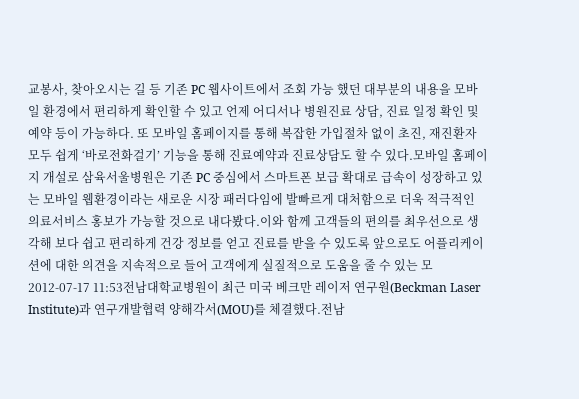교봉사, 찾아오시는 길 등 기존 PC 웹사이트에서 조회 가능 했던 대부분의 내용을 모바일 환경에서 편리하게 확인할 수 있고 언제 어디서나 병원진료 상담, 진료 일정 확인 및 예약 등이 가능하다. 또 모바일 홈페이지를 통해 복잡한 가입절차 없이 초진, 재진환자 모두 쉽게 ‘바로전화걸기’ 기능을 통해 진료예약과 진료상담도 할 수 있다.모바일 홈페이지 개설로 삼육서울병원은 기존 PC 중심에서 스마트폰 보급 확대로 급속이 성장하고 있는 모바일 웹환경이라는 새로운 시장 패러다임에 발빠르게 대처함으로 더욱 적극적인 의료서비스 홍보가 가능할 것으로 내다봤다.이와 함께 고객들의 편의를 최우선으로 생각해 보다 쉽고 편리하게 건강 정보를 얻고 진료를 받을 수 있도록 앞으로도 어플리케이션에 대한 의견을 지속적으로 들어 고객에게 실질적으로 도움을 줄 수 있는 모
2012-07-17 11:53전남대학교병원이 최근 미국 베크만 레이저 연구원(Beckman Laser Institute)과 연구개발협력 양해각서(MOU)를 체결했다.전남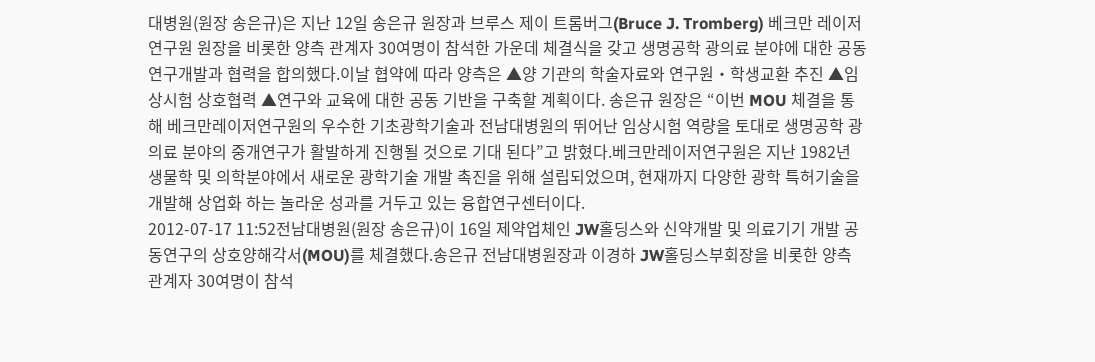대병원(원장 송은규)은 지난 12일 송은규 원장과 브루스 제이 트롬버그(Bruce J. Tromberg) 베크만 레이저 연구원 원장을 비롯한 양측 관계자 30여명이 참석한 가운데 체결식을 갖고 생명공학 광의료 분야에 대한 공동연구개발과 협력을 합의했다.이날 협약에 따라 양측은 ▲양 기관의 학술자료와 연구원・학생교환 추진 ▲임상시험 상호협력 ▲연구와 교육에 대한 공동 기반을 구축할 계획이다. 송은규 원장은 “이번 MOU 체결을 통해 베크만레이저연구원의 우수한 기초광학기술과 전남대병원의 뛰어난 임상시험 역량을 토대로 생명공학 광의료 분야의 중개연구가 활발하게 진행될 것으로 기대 된다”고 밝혔다.베크만레이저연구원은 지난 1982년 생물학 및 의학분야에서 새로운 광학기술 개발 촉진을 위해 설립되었으며, 현재까지 다양한 광학 특허기술을 개발해 상업화 하는 놀라운 성과를 거두고 있는 융합연구센터이다.
2012-07-17 11:52전남대병원(원장 송은규)이 16일 제약업체인 JW홀딩스와 신약개발 및 의료기기 개발 공동연구의 상호양해각서(MOU)를 체결했다.송은규 전남대병원장과 이경하 JW홀딩스부회장을 비롯한 양측 관계자 30여명이 참석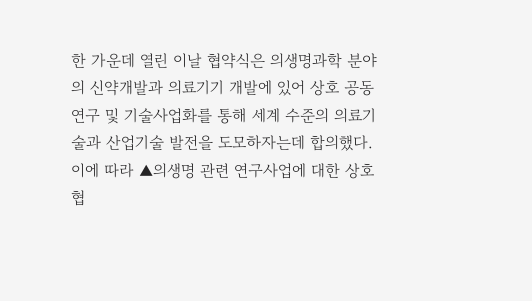한 가운데 열린 이날 협약식은 의생명과학 분야의 신약개발과 의료기기 개발에 있어 상호 공동연구 및 기술사업화를 통해 세계 수준의 의료기술과 산업기술 발전을 도모하자는데 합의했다. 이에 따라 ▲의생명 관련 연구사업에 대한 상호협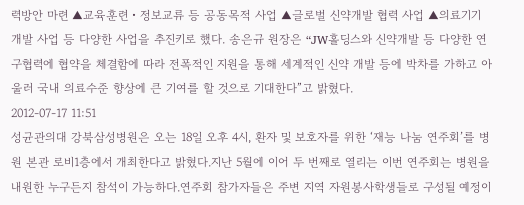력방안 마련 ▲교육훈련・정보교류 등 공동목적 사업 ▲글로벌 신약개발 협력 사업 ▲의료기기 개발 사업 등 다양한 사업을 추진키로 했다. 송은규 원장은 “JW홀딩스와 신약개발 등 다양한 연구협력에 협약을 체결함에 따라 전폭적인 지원을 통해 세계적인 신약 개발 등에 박차를 가하고 아울러 국내 의료수준 향상에 큰 기여를 할 것으로 기대한다”고 밝혔다.
2012-07-17 11:51
성균관의대 강북삼성병원은 오는 18일 오후 4시, 환자 및 보호자를 위한 ‘재능 나눔 연주회’를 병원 본관 로비1층에서 개최한다고 밝혔다.지난 5월에 이어 두 번째로 열리는 이번 연주회는 병원을 내원한 누구든지 참석이 가능하다.연주회 참가자들은 주변 지역 자원봉사학생들로 구성될 예정이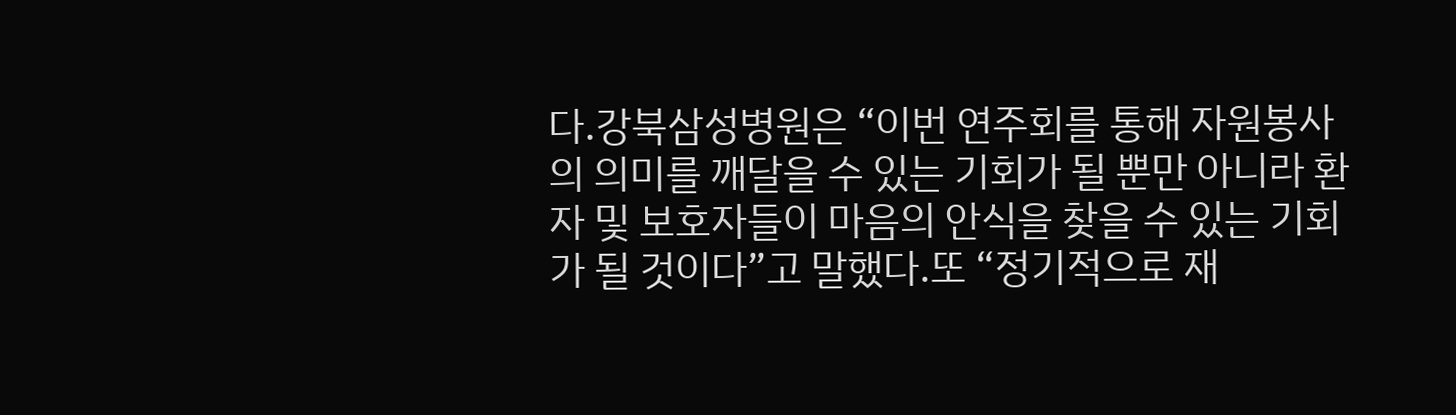다.강북삼성병원은 “이번 연주회를 통해 자원봉사의 의미를 깨달을 수 있는 기회가 될 뿐만 아니라 환자 및 보호자들이 마음의 안식을 찾을 수 있는 기회가 될 것이다”고 말했다.또 “정기적으로 재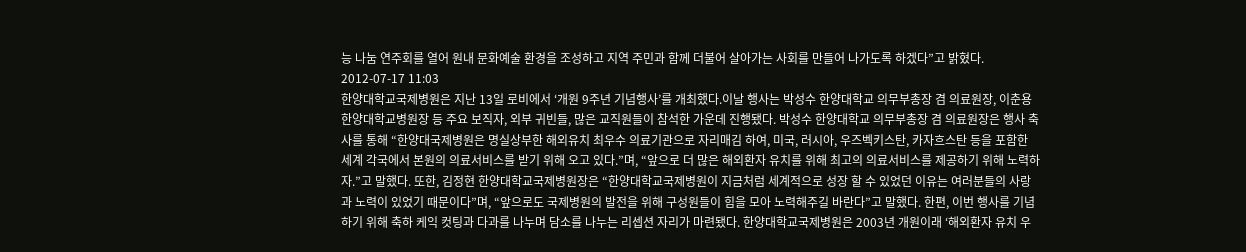능 나눔 연주회를 열어 원내 문화예술 환경을 조성하고 지역 주민과 함께 더불어 살아가는 사회를 만들어 나가도록 하겠다”고 밝혔다.
2012-07-17 11:03
한양대학교국제병원은 지난 13일 로비에서 ‘개원 9주년 기념행사’를 개최했다.이날 행사는 박성수 한양대학교 의무부총장 겸 의료원장, 이춘용 한양대학교병원장 등 주요 보직자, 외부 귀빈들, 많은 교직원들이 참석한 가운데 진행됐다. 박성수 한양대학교 의무부총장 겸 의료원장은 행사 축사를 통해 “한양대국제병원은 명실상부한 해외유치 최우수 의료기관으로 자리매김 하여, 미국, 러시아, 우즈벡키스탄, 카자흐스탄 등을 포함한 세계 각국에서 본원의 의료서비스를 받기 위해 오고 있다.”며, “앞으로 더 많은 해외환자 유치를 위해 최고의 의료서비스를 제공하기 위해 노력하자.”고 말했다. 또한, 김정현 한양대학교국제병원장은 “한양대학교국제병원이 지금처럼 세계적으로 성장 할 수 있었던 이유는 여러분들의 사랑과 노력이 있었기 때문이다”며, “앞으로도 국제병원의 발전을 위해 구성원들이 힘을 모아 노력해주길 바란다”고 말했다. 한편, 이번 행사를 기념하기 위해 축하 케익 컷팅과 다과를 나누며 담소를 나누는 리셉션 자리가 마련됐다. 한양대학교국제병원은 2003년 개원이래 ‘해외환자 유치 우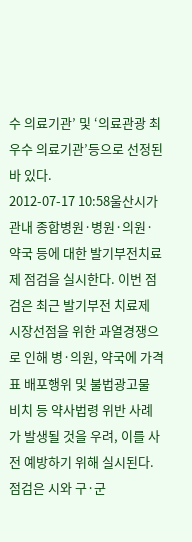수 의료기관’ 및 ‘의료관광 최우수 의료기관’등으로 선정된 바 있다.
2012-07-17 10:58울산시가 관내 종합병원·병원·의원·약국 등에 대한 발기부전치료제 점검을 실시한다. 이번 점검은 최근 발기부전 치료제 시장선점을 위한 과열경쟁으로 인해 병·의원, 약국에 가격표 배포행위 및 불법광고물 비치 등 약사법령 위반 사례가 발생될 것을 우려, 이를 사전 예방하기 위해 실시된다. 점검은 시와 구·군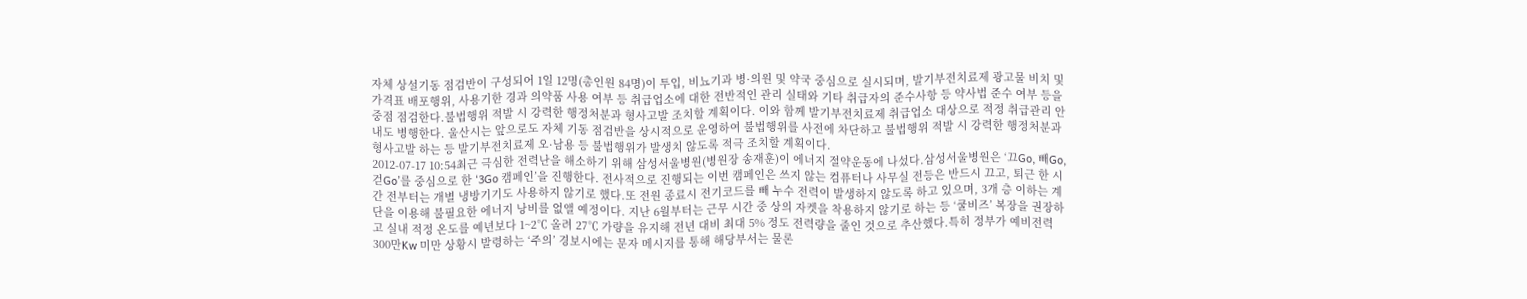자체 상설기동 점검반이 구성되어 1일 12명(총인원 84명)이 투입, 비뇨기과 병·의원 및 약국 중심으로 실시되며, 발기부전치료제 광고물 비치 및 가격표 배포행위, 사용기한 경과 의약품 사용 여부 등 취급업소에 대한 전반적인 관리 실태와 기타 취급자의 준수사항 등 약사법 준수 여부 등을 중점 점검한다.불법행위 적발 시 강력한 행정처분과 형사고발 조치할 계획이다. 이와 함께 발기부전치료제 취급업소 대상으로 적정 취급관리 안내도 병행한다. 울산시는 앞으로도 자체 기동 점검반을 상시적으로 운영하여 불법행위를 사전에 차단하고 불법행위 적발 시 강력한 행정처분과 형사고발 하는 등 발기부전치료제 오·남용 등 불법행위가 발생치 않도록 적극 조치할 계획이다.
2012-07-17 10:54최근 극심한 전력난을 해소하기 위해 삼성서울병원(병원장 송재훈)이 에너지 절약운동에 나섰다.삼성서울병원은 ‘끄Go, 빼Go, 걷Go’를 중심으로 한 ‘3Go 캠페인’을 진행한다. 전사적으로 진행되는 이번 캠페인은 쓰지 않는 컴퓨터나 사무실 전등은 반드시 끄고, 퇴근 한 시간 전부터는 개별 냉방기기도 사용하지 않기로 했다.또 전원 종료시 전기코드를 빼 누수 전력이 발생하지 않도록 하고 있으며, 3개 층 이하는 계단을 이용해 불필요한 에너지 낭비를 없앨 예정이다. 지난 6월부터는 근무 시간 중 상의 자켓을 착용하지 않기로 하는 등 ‘쿨비즈’ 복장을 권장하고 실내 적정 온도를 예년보다 1~2℃ 올려 27℃ 가량을 유지해 전년 대비 최대 5% 정도 전력량을 줄인 것으로 추산했다.특히 정부가 예비전력 300만Kw 미만 상황시 발령하는 ‘주의’ 경보시에는 문자 메시지를 통해 해당부서는 물론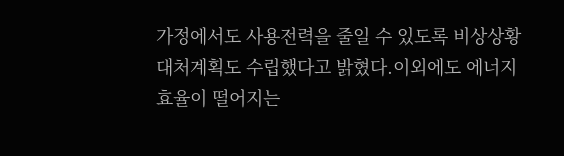가정에서도 사용전력을 줄일 수 있도록 비상상황 대처계획도 수립했다고 밝혔다.이외에도 에너지 효율이 떨어지는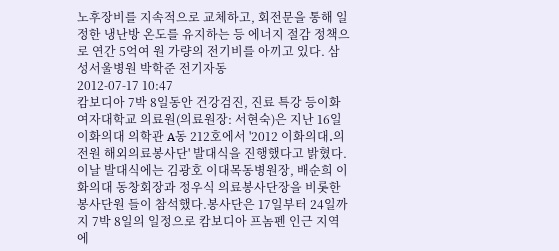노후장비를 지속적으로 교체하고, 회전문을 통해 일정한 냉난방 온도를 유지하는 등 에너지 절감 정책으로 연간 5억여 원 가량의 전기비를 아끼고 있다. 삼성서울병원 박학준 전기자동
2012-07-17 10:47
캄보디아 7박 8일동안 건강검진, 진료 특강 등이화여자대학교 의료원(의료원장: 서현숙)은 지난 16일 이화의대 의학관 A동 212호에서 '2012 이화의대․의전원 해외의료봉사단' 발대식을 진행했다고 밝혔다.이날 발대식에는 김광호 이대목동병원장, 배순희 이화의대 동창회장과 정우식 의료봉사단장을 비롯한 봉사단원 들이 참석했다.봉사단은 17일부터 24일까지 7박 8일의 일정으로 캄보디아 프놈펜 인근 지역에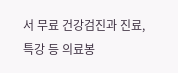서 무료 건강검진과 진료, 특강 등 의료봉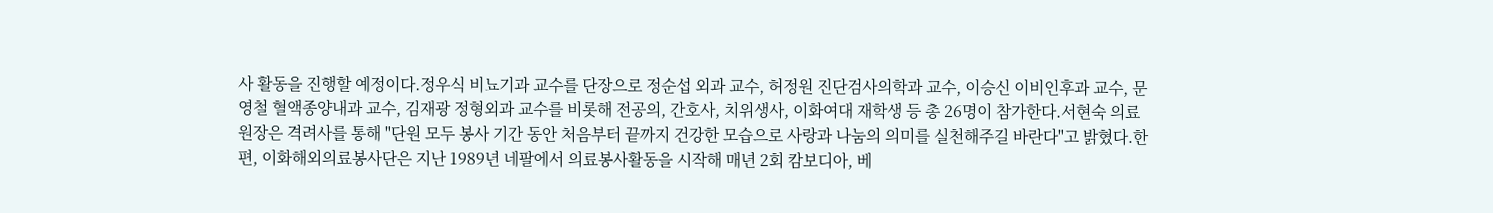사 활동을 진행할 예정이다.정우식 비뇨기과 교수를 단장으로 정순섭 외과 교수, 허정원 진단검사의학과 교수, 이승신 이비인후과 교수, 문영철 혈액종양내과 교수, 김재광 정형외과 교수를 비롯해 전공의, 간호사, 치위생사, 이화여대 재학생 등 총 26명이 참가한다.서현숙 의료원장은 격려사를 통해 "단원 모두 봉사 기간 동안 처음부터 끝까지 건강한 모습으로 사랑과 나눔의 의미를 실천해주길 바란다"고 밝혔다.한편, 이화해외의료봉사단은 지난 1989년 네팔에서 의료봉사활동을 시작해 매년 2회 캄보디아, 베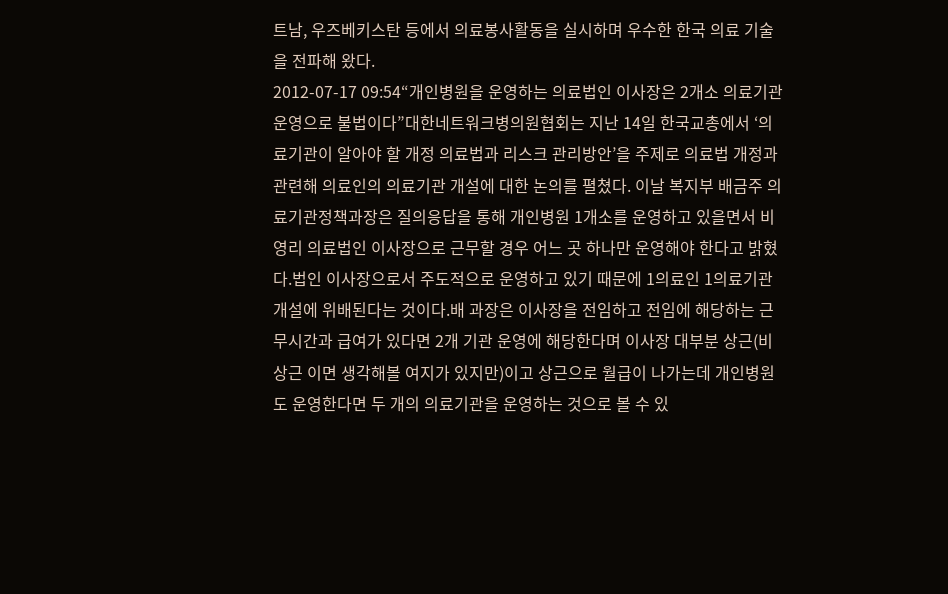트남, 우즈베키스탄 등에서 의료봉사활동을 실시하며 우수한 한국 의료 기술을 전파해 왔다.
2012-07-17 09:54“개인병원을 운영하는 의료법인 이사장은 2개소 의료기관 운영으로 불법이다”대한네트워크병의원협회는 지난 14일 한국교총에서 ‘의료기관이 알아야 할 개정 의료법과 리스크 관리방안’을 주제로 의료법 개정과 관련해 의료인의 의료기관 개설에 대한 논의를 펼쳤다. 이날 복지부 배금주 의료기관정책과장은 질의응답을 통해 개인병원 1개소를 운영하고 있을면서 비영리 의료법인 이사장으로 근무할 경우 어느 곳 하나만 운영해야 한다고 밝혔다.법인 이사장으로서 주도적으로 운영하고 있기 때문에 1의료인 1의료기관 개설에 위배된다는 것이다.배 과장은 이사장을 전임하고 전임에 해당하는 근무시간과 급여가 있다면 2개 기관 운영에 해당한다며 이사장 대부분 상근(비상근 이면 생각해볼 여지가 있지만)이고 상근으로 월급이 나가는데 개인병원도 운영한다면 두 개의 의료기관을 운영하는 것으로 볼 수 있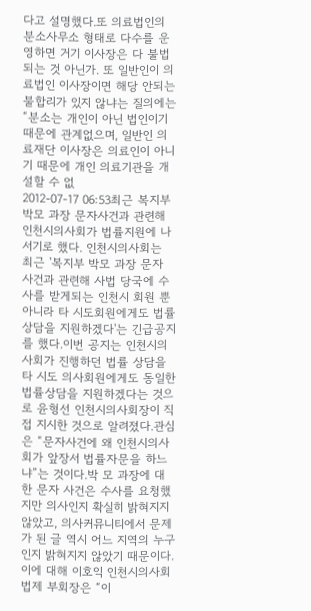다고 설명했다.또 의료법인의 분소사무소 형태로 다수를 운영하면 거기 이사장은 다 불법 되는 것 아닌가. 또 일반인이 의료법인 이사장이면 해당 안되는 불합리가 있지 않냐는 질의에는 “분소는 개인이 아닌 법인이기 때문에 관계없으며, 일반인 의료재단 이사장은 의료인이 아니기 때문에 개인 의료기관을 개설할 수 없
2012-07-17 06:53최근 복지부 박모 과장 문자사건과 관련해 인천시의사회가 법률지원에 나서기로 했다. 인천시의사회는 최근 '복지부 박모 과장 문자 사건과 관련해 사법 당국에 수사를 받게되는 인천시 회원 뿐 아니라 타 시도회원에게도 법률상담을 지원하겠다'는 긴급공지를 했다.이번 공지는 인천시의사회가 진행하던 법률 상담을 타 시도 의사회원에게도 동일한 법률상담을 지원하겠다는 것으로 윤형선 인천시의사회장이 직접 지시한 것으로 알려졌다.관심은 “문자사건에 왜 인천시의사회가 앞장서 법률자문을 하느냐”는 것이다.박 모 과장에 대한 문자 사건은 수사를 요청했지만 의사인지 확실히 밝혀지지 않았고, 의사커뮤니티에서 문제가 된 글 역시 어느 지역의 누구인지 밝혀지지 않았기 때문이다.이에 대해 이호익 인천시의사회 법제 부회장은 “이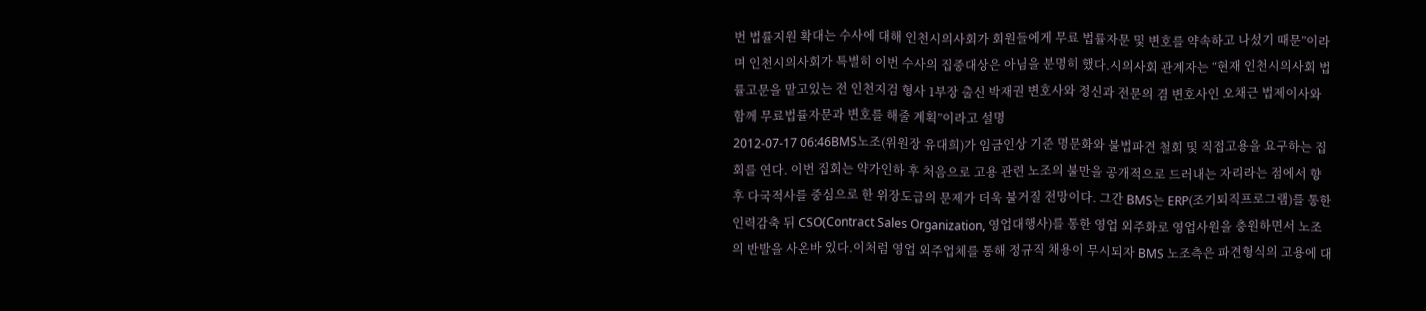번 법률지원 확대는 수사에 대해 인천시의사회가 회원들에게 무료 법률자문 및 변호를 약속하고 나섰기 때문”이라며 인천시의사회가 특별히 이번 수사의 집중대상은 아님을 분명히 했다.시의사회 관계자는 “현재 인천시의사회 법률고문을 맡고있는 전 인천지검 형사 1부장 출신 박재권 변호사와 정신과 전문의 겸 변호사인 오채근 법제이사와 함께 무료법률자문과 변호를 해줄 계획”이라고 설명
2012-07-17 06:46BMS노조(위원장 유대희)가 임금인상 기준 명문화와 불법파견 철회 및 직접고용을 요구하는 집회를 연다. 이번 집회는 약가인하 후 처음으로 고용 관련 노조의 불만을 공개적으로 드러내는 자리라는 점에서 향후 다국적사를 중심으로 한 위장도급의 문제가 더욱 불거질 전망이다. 그간 BMS는 ERP(조기퇴직프로그램)를 통한 인력감축 뒤 CSO(Contract Sales Organization, 영업대행사)를 통한 영업 외주화로 영업사원을 충원하면서 노조의 반발을 사온바 있다.이처럼 영업 외주업체를 통해 정규직 채용이 무시되자 BMS 노조측은 파견형식의 고용에 대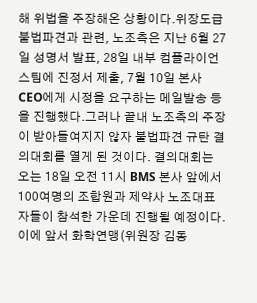해 위법을 주장해온 상황이다.위장도급 불법파견과 관련, 노조측은 지난 6월 27일 성명서 발표, 28일 내부 컴플라이언스팀에 진정서 제출, 7월 10일 본사 CEO에게 시정을 요구하는 메일발송 등을 진행했다.그러나 끝내 노조측의 주장이 받아들여지지 않자 불법파견 규탄 결의대회를 열게 된 것이다. 결의대회는 오는 18일 오전 11시 BMS 본사 앞에서 100여명의 조합원과 제약사 노조대표자들이 참석한 가운데 진행될 예정이다.이에 앞서 화학연맹(위원장 김동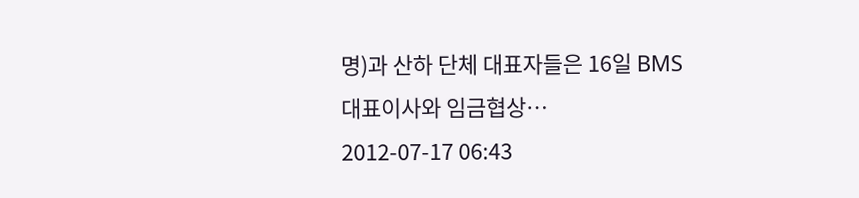명)과 산하 단체 대표자들은 16일 BMS대표이사와 임금협상…
2012-07-17 06:43